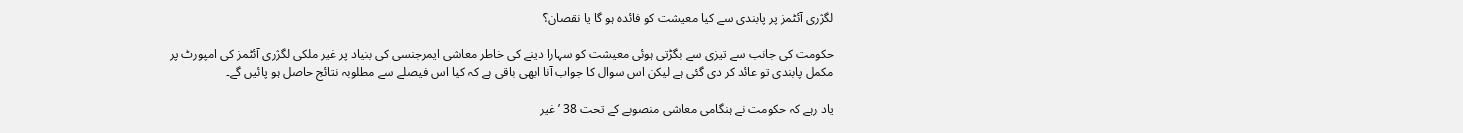لگژری آئٹمز پر پابندی سے کیا معیشت کو فائدہ ہو گا یا نقصان؟َ

حکومت کی جانب سے تیزی سے بگڑتی ہوئی معیشت کو سہارا دینے کی خاطر معاشی ایمرجنسی کی بنیاد پر غیر ملکی لگژری آئٹمز کی امپورٹ پر مکمل پابندی تو عائد کر دی گئی ہے لیکن اس سوال کا جواب آنا ابھی باقی ہے کہ کیا اس فیصلے سے مطلوبہ نتائج حاصل ہو پائیں گے۔

یاد رہے کہ حکومت نے ہنگامی معاشی منصوبے کے تحت 38 ’غیر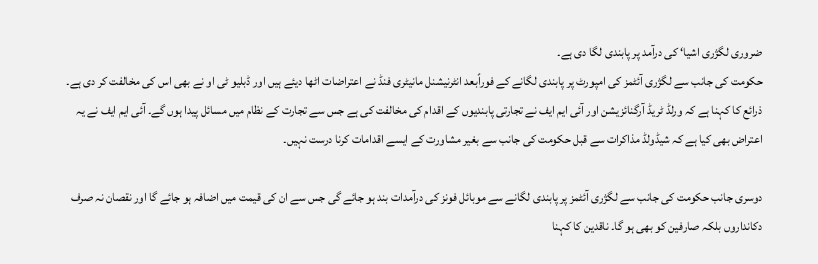ضروری لگژری اشیا‘ کی درآمد پر پابندی لگا دی ہے۔
حکومت کی جانب سے لگژری آئٹمز کی امپورٹ پر پابندی لگانے کے فوراًبعد انٹرنیشنل مانیٹری فنڈ نے اعتراضات اٹھا دیئے ہیں اور ڈبلیو ٹی او نے بھی اس کی مخالفت کر دی ہے۔ ذرائع کا کہنا ہے کہ ورلڈ ٹریڈ آرگنائزیشن اور آئی ایم ایف نے تجارتی پابندیوں کے اقدام کی مخالفت کی ہے جس سے تجارت کے نظام میں مسائل پیدا ہوں گے۔ آئی ایم ایف نے یہ اعتراض بھی کیا ہے کہ شیڈولڈ مذاکرات سے قبل حکومت کی جانب سے بغیر مشاورت کے ایسے اقدامات کرنا درست نہیں۔

دوسری جانب حکومت کی جانب سے لگژری آئٹمز پر پابندی لگانے سے موبائل فونز کی درآمدات بند ہو جائے گی جس سے ان کی قیمت میں اضافہ ہو جائے گا اور نقصان نہ صرف دکانداروں بلکہ صارفین کو بھی ہو گا۔ ناقدین کا کہنا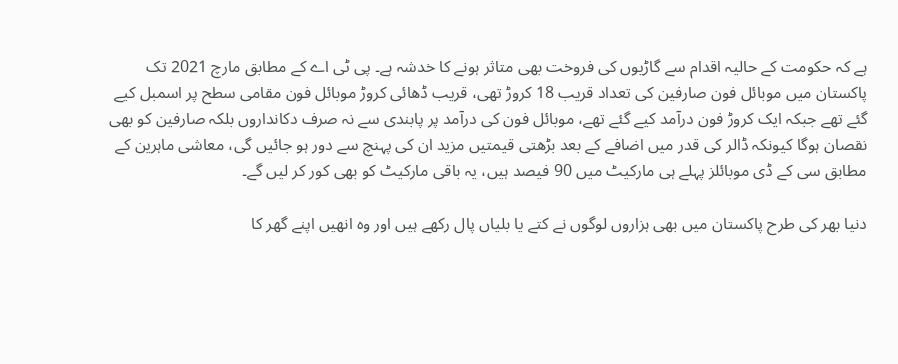ہے کہ حکومت کے حالیہ اقدام سے گاڑیوں کی فروخت بھی متاثر ہونے کا خدشہ ہے۔ پی ٹی اے کے مطابق مارچ 2021 تک پاکستان میں موبائل فون صارفین کی تعداد قریب 18 کروڑ تھی، قریب ڈھائی کروڑ موبائل فون مقامی سطح پر اسمبل کیے گئے تھے جبکہ ایک کروڑ فون درآمد کیے گئے تھے، موبائل فون کی درآمد پر پابندی سے نہ صرف دکانداروں بلکہ صارفین کو بھی نقصان ہوگا کیونکہ ڈالر کی قدر میں اضافے کے بعد بڑھتی قیمتیں مزید ان کی پہنچ سے دور ہو جائیں گی، معاشی ماہرین کے مطابق سی کے ڈی موبائلز پہلے ہی مارکیٹ میں 90 فیصد ہیں، یہ باقی مارکیٹ کو بھی کور کر لیں گے۔

دنیا بھر کی طرح پاکستان میں بھی ہزاروں لوگوں نے کتے یا بلیاں پال رکھے ہیں اور وہ انھیں اپنے گھر کا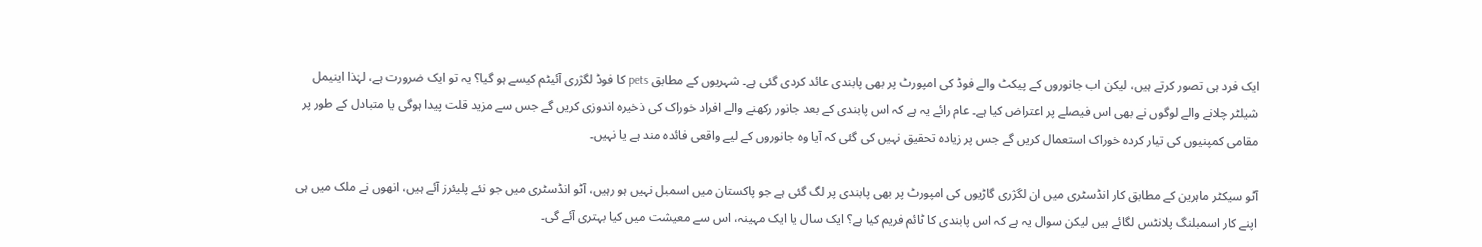ایک فرد ہی تصور کرتے ہیں، لیکن اب جانوروں کے پیکٹ والے فوڈ کی امپورٹ پر بھی پابندی عائد کردی گئی ہے۔ شہریوں کے مطابق pets کا فوڈ لگژری آئیٹم کیسے ہو گیا؟ یہ تو ایک ضرورت ہے، لہٰذا اینیمل شیلٹر چلانے والے لوگوں نے بھی اس فیصلے پر اعتراض کیا ہے۔ عام رائے یہ ہے کہ اس پابندی کے بعد جانور رکھنے والے افراد خوراک کی ذخیرہ اندوزی کریں گے جس سے مزید قلت پیدا ہوگی یا متبادل کے طور پر مقامی کمپنیوں کی تیار کردہ خوراک استعمال کریں گے جس پر زیادہ تحقیق نہیں کی گئی کہ آیا وہ جانوروں کے لیے واقعی فائدہ مند ہے یا نہیں۔

آٹو سیکٹر ماہرین کے مطابق کار انڈسٹری میں ان لگژری گاڑیوں کی امپورٹ پر بھی پابندی پر لگ گئی ہے جو پاکستان میں اسمبل نہیں ہو رہیں، آٹو انڈسٹری میں جو نئے پلیئرز آئے ہیں، انھوں نے ملک میں ہی اپنے کار اسمبلنگ پلانٹس لگائے ہیں لیکن سوال یہ ہے کہ اس پابندی کا ٹائم فریم کیا ہے؟ ایک سال یا ایک مہینہ، اس سے معیشت میں کیا بہتری آئے گی۔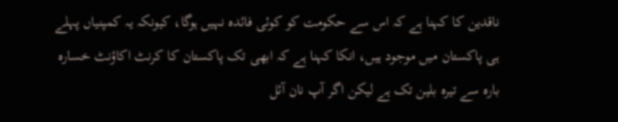ناقدین کا کہنا ہے کہ اس سے حکومت کو کوئی فائدہ نہیں ہوگا، کیونکہ یہ کمپنیاں پہلے ہی پاکستان میں موجود ہیں، انکا کہنا ہے کہ ابھی تک پاکستان کا کرنٹ اکاؤنٹ خسارہ بارہ سے تیرہ بلین تک ہے لیکن اگر آپ نان آئل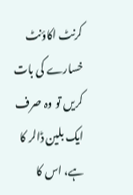کرنٹ اکاؤنٹ خسارے کی بات کریں تو وہ صرف ایک بلین ڈالر کا ہے، اس کا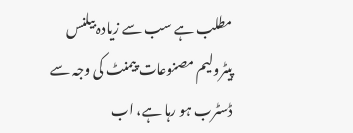مطلب ہے سب سے زیادہ بیلنس پیٹرولیم مصنوعات پیمنٹ کی وجہ سے ڈسٹرب ہو رہا ہے، اب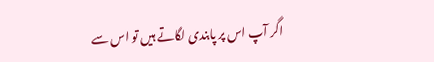اگر آپ اس پر پابندی لگاتے ہیں تو اس سے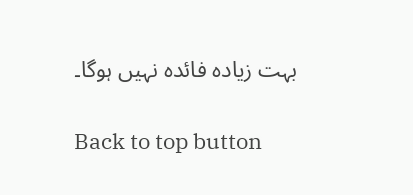بہت زیادہ فائدہ نہیں ہوگا۔

Back to top button